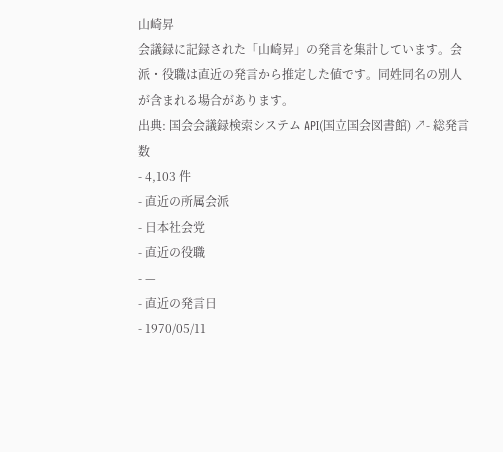山崎昇
会議録に記録された「山崎昇」の発言を集計しています。会派・役職は直近の発言から推定した値です。同姓同名の別人が含まれる場合があります。
出典: 国会会議録検索システム API(国立国会図書館) ↗- 総発言数
- 4,103 件
- 直近の所属会派
- 日本社会党
- 直近の役職
- —
- 直近の発言日
- 1970/05/11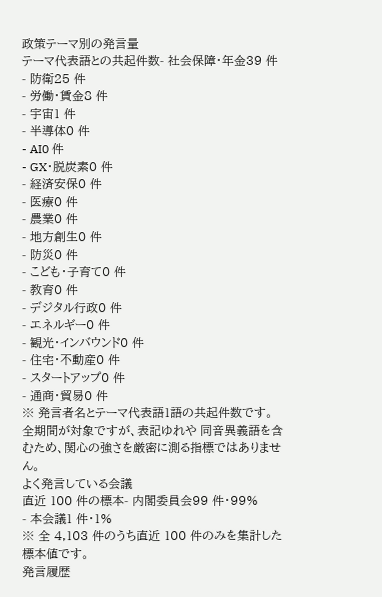政策テーマ別の発言量
テーマ代表語との共起件数- 社会保障・年金39 件
- 防衛25 件
- 労働・賃金8 件
- 宇宙1 件
- 半導体0 件
- AI0 件
- GX・脱炭素0 件
- 経済安保0 件
- 医療0 件
- 農業0 件
- 地方創生0 件
- 防災0 件
- こども・子育て0 件
- 教育0 件
- デジタル行政0 件
- エネルギー0 件
- 観光・インバウンド0 件
- 住宅・不動産0 件
- スタートアップ0 件
- 通商・貿易0 件
※ 発言者名とテーマ代表語1語の共起件数です。全期間が対象ですが、表記ゆれや 同音異義語を含むため、関心の強さを厳密に測る指標ではありません。
よく発言している会議
直近 100 件の標本- 内閣委員会99 件・99%
- 本会議1 件・1%
※ 全 4,103 件のうち直近 100 件のみを集計した標本値です。
発言履歴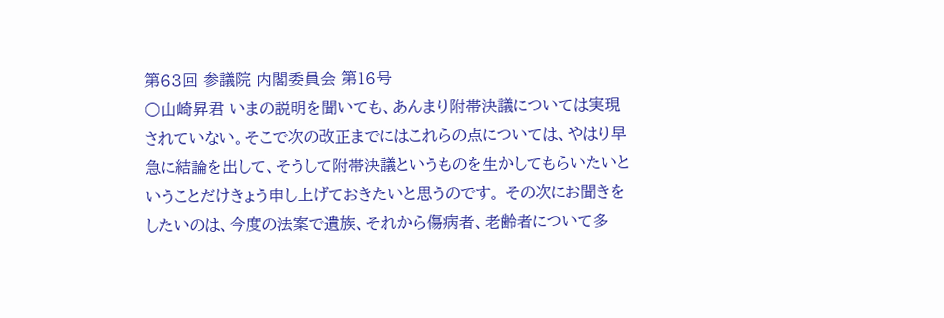第63回 参議院 内閣委員会 第16号
○山崎昇君 いまの説明を聞いても、あんまり附帯決議については実現されていない。そこで次の改正までにはこれらの点については、やはり早急に結論を出して、そうして附帯決議というものを生かしてもらいたいということだけきょう申し上げておきたいと思うのです。 その次にお聞きをしたいのは、今度の法案で遺族、それから傷病者、老齢者について多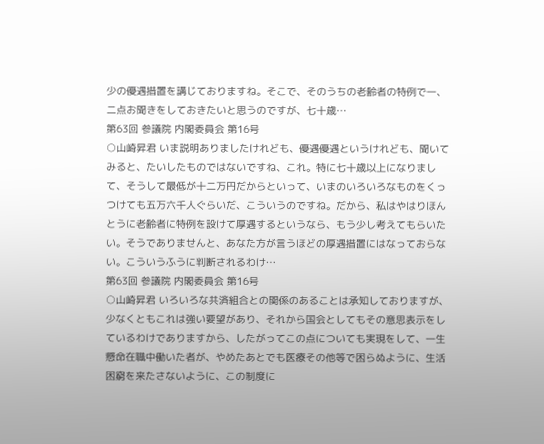少の優遇措置を講じておりますね。そこで、そのうちの老齢者の特例で一、二点お聞きをしておきたいと思うのですが、七十歳…
第63回 参議院 内閣委員会 第16号
○山崎昇君 いま説明ありましたけれども、優遇優遇というけれども、聞いてみると、たいしたものではないですね、これ。特に七十歳以上になりまして、そうして最低が十二万円だからといって、いまのいろいろなものをくっつけても五万六千人ぐらいだ、こういうのですね。だから、私はやはりほんとうに老齢者に特例を設けて厚遇するというなら、もう少し考えてもらいたい。そうでありませんと、あなた方が言うほどの厚遇措置にはなっておらない。こういうふうに判断されるわけ…
第63回 参議院 内閣委員会 第16号
○山崎昇君 いろいろな共済組合との関係のあることは承知しておりますが、少なくともこれは強い要望があり、それから国会としてもその意思表示をしているわけでありますから、したがってこの点についても実現をして、一生懸命在職中働いた者が、やめたあとでも医療その他等で困らぬように、生活困窮を来たさないように、この制度に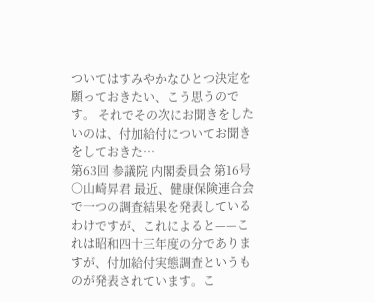ついてはすみやかなひとつ決定を願っておきたい、こう思うのです。 それでその次にお聞きをしたいのは、付加給付についてお聞きをしておきた…
第63回 参議院 内閣委員会 第16号
○山崎昇君 最近、健康保険連合会で一つの調査結果を発表しているわけですが、これによると——これは昭和四十三年度の分でありますが、付加給付実態調査というものが発表されています。こ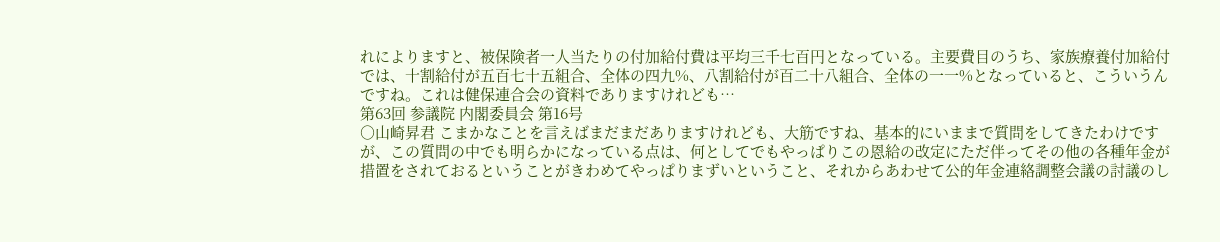れによりますと、被保険者一人当たりの付加給付費は平均三千七百円となっている。主要費目のうち、家族療養付加給付では、十割給付が五百七十五組合、全体の四九%、八割給付が百二十八組合、全体の一一%となっていると、こういうんですね。これは健保連合会の資料でありますけれども…
第63回 参議院 内閣委員会 第16号
○山崎昇君 こまかなことを言えばまだまだありますけれども、大筋ですね、基本的にいままで質問をしてきたわけですが、この質問の中でも明らかになっている点は、何としてでもやっぱりこの恩給の改定にただ伴ってその他の各種年金が措置をされておるということがきわめてやっぱりまずいということ、それからあわせて公的年金連絡調整会議の討議のし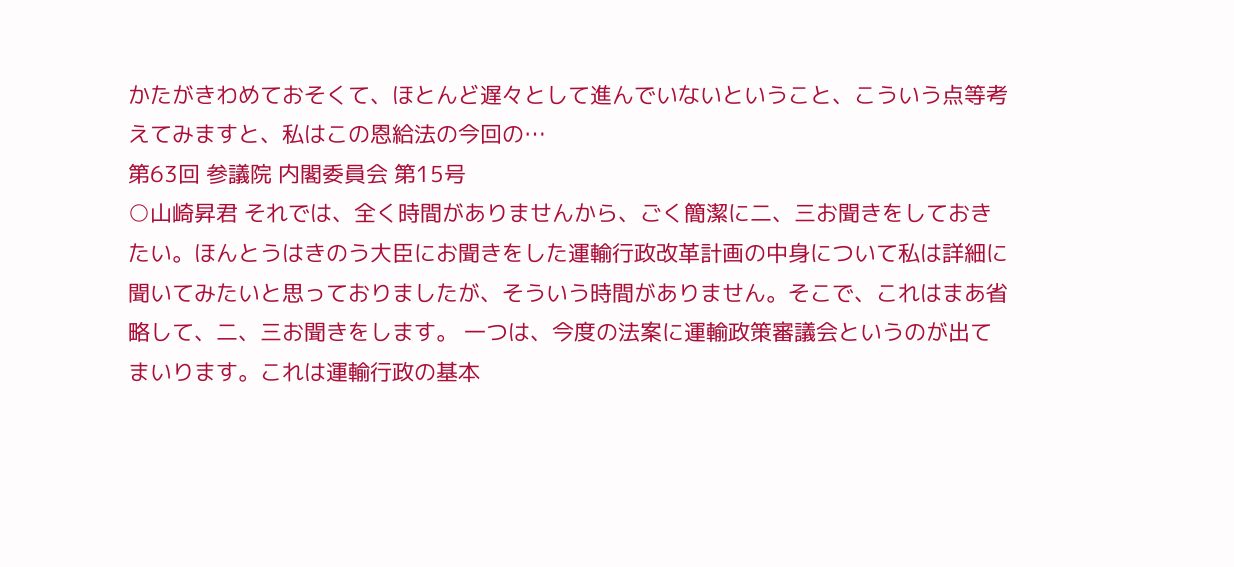かたがきわめておそくて、ほとんど遅々として進んでいないということ、こういう点等考えてみますと、私はこの恩給法の今回の…
第63回 参議院 内閣委員会 第15号
○山崎昇君 それでは、全く時間がありませんから、ごく簡潔に二、三お聞きをしておきたい。ほんとうはきのう大臣にお聞きをした運輸行政改革計画の中身について私は詳細に聞いてみたいと思っておりましたが、そういう時間がありません。そこで、これはまあ省略して、二、三お聞きをします。 一つは、今度の法案に運輸政策審議会というのが出てまいります。これは運輸行政の基本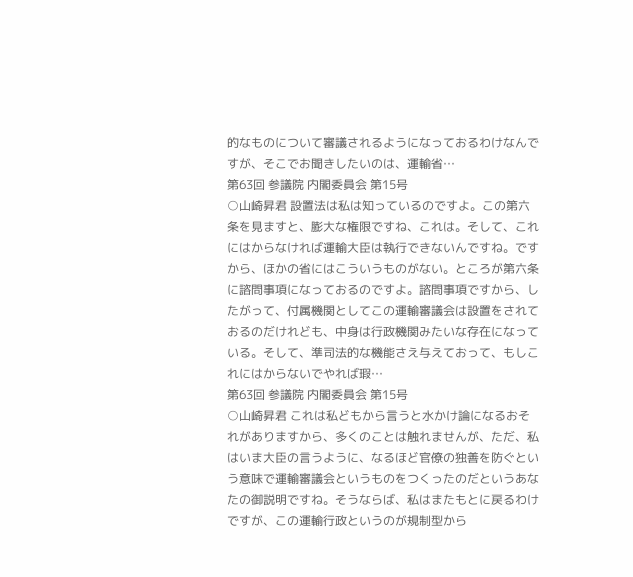的なものについて審議されるようになっておるわけなんですが、そこでお聞きしたいのは、運輸省…
第63回 参議院 内閣委員会 第15号
○山崎昇君 設置法は私は知っているのですよ。この第六条を見ますと、膨大な権限ですね、これは。そして、これにはからなければ運輸大臣は執行できないんですね。ですから、ほかの省にはこういうものがない。ところが第六条に諮問事項になっておるのですよ。諮問事項ですから、したがって、付属機関としてこの運輸審議会は設置をされておるのだけれども、中身は行政機関みたいな存在になっている。そして、準司法的な機能さえ与えておって、もしこれにはからないでやれば瑕…
第63回 参議院 内閣委員会 第15号
○山崎昇君 これは私どもから言うと水かけ論になるおそれがありますから、多くのことは触れませんが、ただ、私はいま大臣の言うように、なるほど官僚の独善を防ぐという意味で運輸審議会というものをつくったのだというあなたの御説明ですね。そうならば、私はまたもとに戻るわけですが、この運輸行政というのが規制型から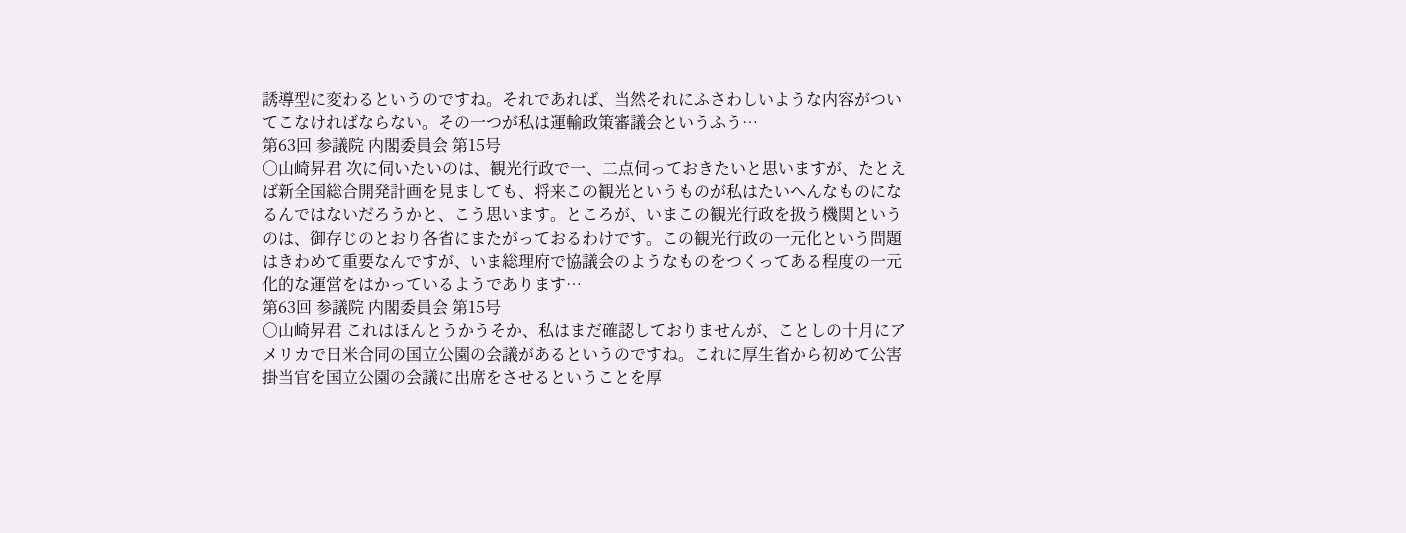誘導型に変わるというのですね。それであれば、当然それにふさわしいような内容がついてこなければならない。その一つが私は運輸政策審議会というふう…
第63回 参議院 内閣委員会 第15号
○山崎昇君 次に伺いたいのは、観光行政で一、二点伺っておきたいと思いますが、たとえば新全国総合開発計画を見ましても、将来この観光というものが私はたいへんなものになるんではないだろうかと、こう思います。ところが、いまこの観光行政を扱う機関というのは、御存じのとおり各省にまたがっておるわけです。この観光行政の一元化という問題はきわめて重要なんですが、いま総理府で協議会のようなものをつくってある程度の一元化的な運営をはかっているようであります…
第63回 参議院 内閣委員会 第15号
○山崎昇君 これはほんとうかうそか、私はまだ確認しておりませんが、ことしの十月にアメリカで日米合同の国立公園の会議があるというのですね。これに厚生省から初めて公害掛当官を国立公園の会議に出席をさせるということを厚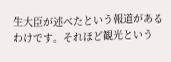生大臣が述べたという報道があるわけです。それほど観光という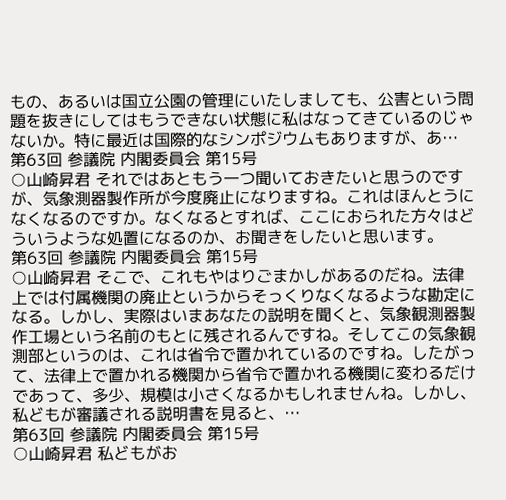もの、あるいは国立公園の管理にいたしましても、公害という問題を抜きにしてはもうできない状態に私はなってきているのじゃないか。特に最近は国際的なシンポジウムもありますが、あ…
第63回 参議院 内閣委員会 第15号
○山崎昇君 それではあともう一つ聞いておきたいと思うのですが、気象測器製作所が今度廃止になりますね。これはほんとうになくなるのですか。なくなるとすれば、ここにおられた方々はどういうような処置になるのか、お聞きをしたいと思います。
第63回 参議院 内閣委員会 第15号
○山崎昇君 そこで、これもやはりごまかしがあるのだね。法律上では付属機関の廃止というからそっくりなくなるような勘定になる。しかし、実際はいまあなたの説明を聞くと、気象観測器製作工場という名前のもとに残されるんですね。そしてこの気象観測部というのは、これは省令で置かれているのですね。したがって、法律上で置かれる機関から省令で置かれる機関に変わるだけであって、多少、規模は小さくなるかもしれませんね。しかし、私どもが審議される説明書を見ると、…
第63回 参議院 内閣委員会 第15号
○山崎昇君 私どもがお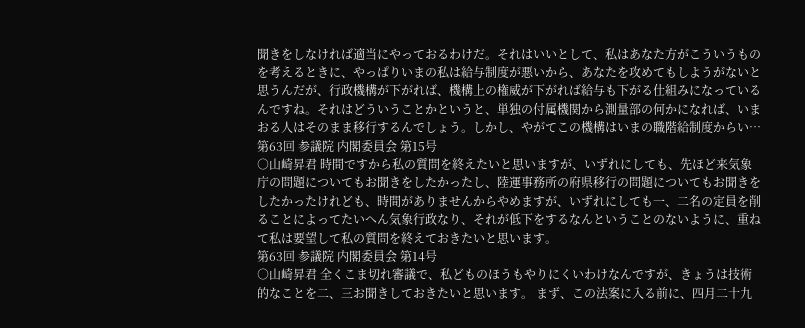聞きをしなければ適当にやっておるわけだ。それはいいとして、私はあなた方がこういうものを考えるときに、やっぱりいまの私は給与制度が悪いから、あなたを攻めてもしようがないと思うんだが、行政機構が下がれば、機構上の権威が下がれば給与も下がる仕組みになっているんですね。それはどういうことかというと、単独の付属機関から測量部の何かになれば、いまおる人はそのまま移行するんでしょう。しかし、やがてこの機構はいまの職階給制度からい…
第63回 参議院 内閣委員会 第15号
○山崎昇君 時間ですから私の質問を終えたいと思いますが、いずれにしても、先ほど来気象庁の問題についてもお聞きをしたかったし、陸運事務所の府県移行の問題についてもお聞きをしたかったけれども、時間がありませんからやめますが、いずれにしても一、二名の定員を削ることによってたいへん気象行政なり、それが低下をするなんということのないように、重ねて私は要望して私の質問を終えておきたいと思います。
第63回 参議院 内閣委員会 第14号
○山崎昇君 全くこま切れ審議で、私どものほうもやりにくいわけなんですが、きょうは技術的なことを二、三お聞きしておきたいと思います。 まず、この法案に入る前に、四月二十九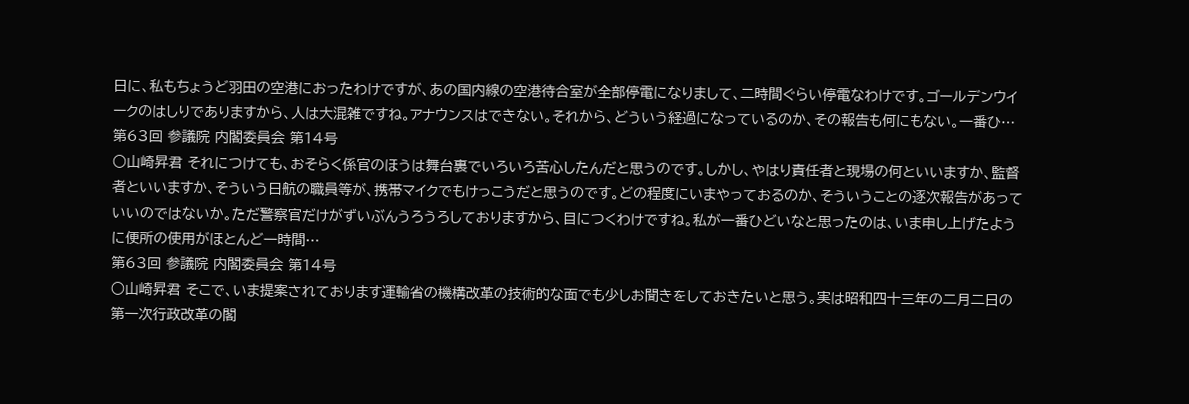日に、私もちょうど羽田の空港におったわけですが、あの国内線の空港待合室が全部停電になりまして、二時間ぐらい停電なわけです。ゴールデンウイークのはしりでありますから、人は大混雑ですね。アナウンスはできない。それから、どういう経過になっているのか、その報告も何にもない。一番ひ…
第63回 参議院 内閣委員会 第14号
○山崎昇君 それにつけても、おそらく係官のほうは舞台裏でいろいろ苦心したんだと思うのです。しかし、やはり責任者と現場の何といいますか、監督者といいますか、そういう日航の職員等が、携帯マイクでもけっこうだと思うのです。どの程度にいまやっておるのか、そういうことの逐次報告があっていいのではないか。ただ警察官だけがずいぶんうろうろしておりますから、目につくわけですね。私が一番ひどいなと思ったのは、いま申し上げたように便所の使用がほとんど一時間…
第63回 参議院 内閣委員会 第14号
○山崎昇君 そこで、いま提案されております運輸省の機構改革の技術的な面でも少しお聞きをしておきたいと思う。実は昭和四十三年の二月二日の第一次行政改革の閣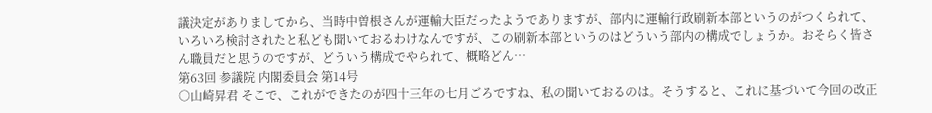議決定がありましてから、当時中曽根さんが運輸大臣だったようでありますが、部内に運輸行政刷新本部というのがつくられて、いろいろ検討されたと私ども聞いておるわけなんですが、この刷新本部というのはどういう部内の構成でしょうか。おそらく皆さん職員だと思うのですが、どういう構成でやられて、概略どん…
第63回 参議院 内閣委員会 第14号
○山崎昇君 そこで、これができたのが四十三年の七月ごろですね、私の聞いておるのは。そうすると、これに基づいて今回の改正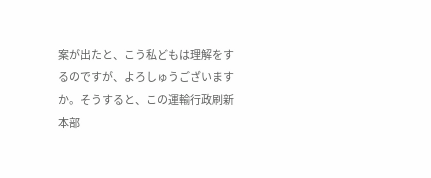案が出たと、こう私どもは理解をするのですが、よろしゅうございますか。そうすると、この運輸行政刷新本部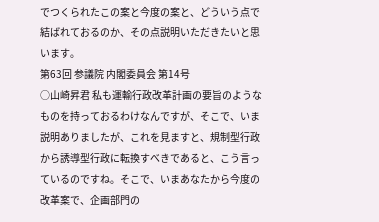でつくられたこの案と今度の案と、どういう点で結ばれておるのか、その点説明いただきたいと思います。
第63回 参議院 内閣委員会 第14号
○山崎昇君 私も運輸行政改革計画の要旨のようなものを持っておるわけなんですが、そこで、いま説明ありましたが、これを見ますと、規制型行政から誘導型行政に転換すべきであると、こう言っているのですね。そこで、いまあなたから今度の改革案で、企画部門の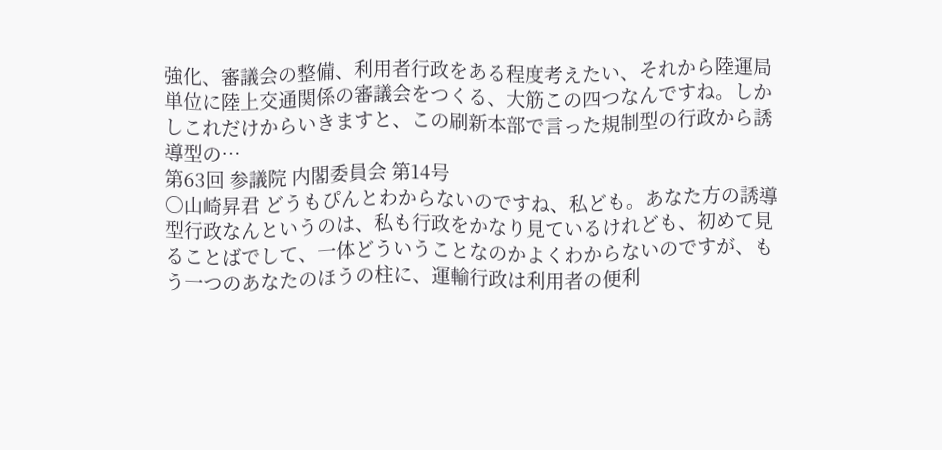強化、審議会の整備、利用者行政をある程度考えたい、それから陸運局単位に陸上交通関係の審議会をつくる、大筋この四つなんですね。しかしこれだけからいきますと、この刷新本部で言った規制型の行政から誘導型の…
第63回 参議院 内閣委員会 第14号
○山崎昇君 どうもぴんとわからないのですね、私ども。あなた方の誘導型行政なんというのは、私も行政をかなり見ているけれども、初めて見ることばでして、一体どういうことなのかよくわからないのですが、もう一つのあなたのほうの柱に、運輸行政は利用者の便利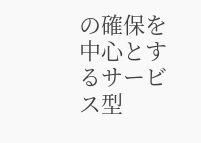の確保を中心とするサービス型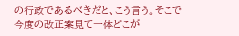の行政であるべきだと、こう言う。そこで今度の改正案見て一体どこが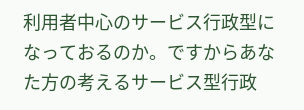利用者中心のサービス行政型になっておるのか。ですからあなた方の考えるサービス型行政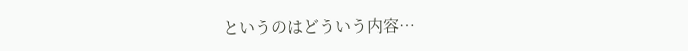というのはどういう内容…